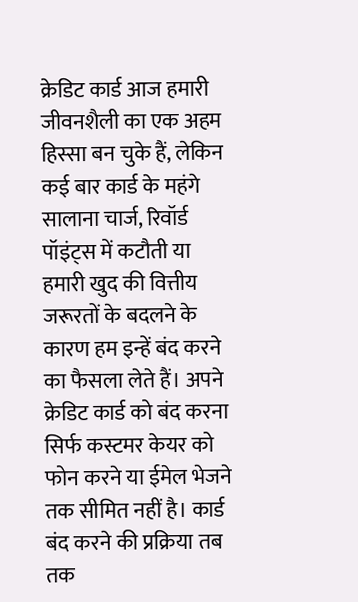क्रेडिट कार्ड आज हमारी जीवनशैली का एक अहम हिस्सा बन चुके हैं, लेकिन कई बार कार्ड के महंगे सालाना चार्ज, रिवॉर्ड पॉइंट्स में कटौती या हमारी खुद की वित्तीय जरूरतों के बदलने के कारण हम इन्हें बंद करने का फैसला लेते हैं। अपने क्रेडिट कार्ड को बंद करना सिर्फ कस्टमर केयर को फोन करने या ईमेल भेजने तक सीमित नहीं है। कार्ड बंद करने की प्रक्रिया तब तक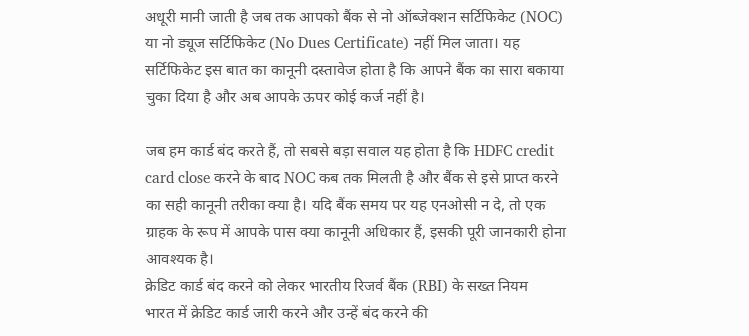अधूरी मानी जाती है जब तक आपको बैंक से नो ऑब्जेक्शन सर्टिफिकेट (NOC) या नो ड्यूज सर्टिफिकेट (No Dues Certificate) नहीं मिल जाता। यह सर्टिफिकेट इस बात का कानूनी दस्तावेज होता है कि आपने बैंक का सारा बकाया चुका दिया है और अब आपके ऊपर कोई कर्ज नहीं है।

जब हम कार्ड बंद करते हैं, तो सबसे बड़ा सवाल यह होता है कि HDFC credit card close करने के बाद NOC कब तक मिलती है और बैंक से इसे प्राप्त करने का सही कानूनी तरीका क्या है। यदि बैंक समय पर यह एनओसी न दे, तो एक ग्राहक के रूप में आपके पास क्या कानूनी अधिकार हैं, इसकी पूरी जानकारी होना आवश्यक है।
क्रेडिट कार्ड बंद करने को लेकर भारतीय रिजर्व बैंक (RBI) के सख्त नियम
भारत में क्रेडिट कार्ड जारी करने और उन्हें बंद करने की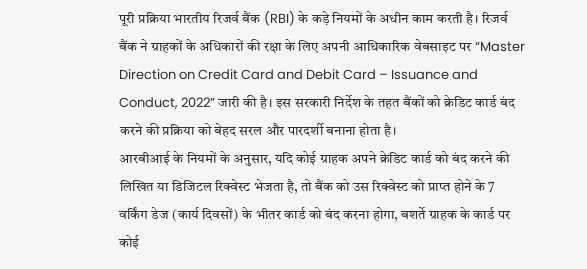पूरी प्रक्रिया भारतीय रिजर्व बैंक (RBI) के कड़े नियमों के अधीन काम करती है। रिजर्व बैंक ने ग्राहकों के अधिकारों की रक्षा के लिए अपनी आधिकारिक वेबसाइट पर “Master Direction on Credit Card and Debit Card – Issuance and Conduct, 2022” जारी की है। इस सरकारी निर्देश के तहत बैंकों को क्रेडिट कार्ड बंद करने की प्रक्रिया को बेहद सरल और पारदर्शी बनाना होता है।
आरबीआई के नियमों के अनुसार, यदि कोई ग्राहक अपने क्रेडिट कार्ड को बंद करने की लिखित या डिजिटल रिक्वेस्ट भेजता है, तो बैंक को उस रिक्वेस्ट को प्राप्त होने के 7 वर्किंग डेज (कार्य दिवसों) के भीतर कार्ड को बंद करना होगा, बशर्ते ग्राहक के कार्ड पर कोई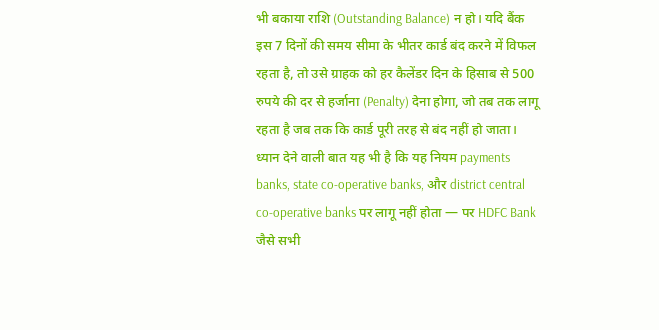भी बकाया राशि (Outstanding Balance) न हो। यदि बैंक इस 7 दिनों की समय सीमा के भीतर कार्ड बंद करने में विफल रहता है, तो उसे ग्राहक को हर कैलेंडर दिन के हिसाब से 500 रुपये की दर से हर्जाना (Penalty) देना होगा, जो तब तक लागू रहता है जब तक कि कार्ड पूरी तरह से बंद नहीं हो जाता।
ध्यान देने वाली बात यह भी है कि यह नियम payments banks, state co-operative banks, और district central co-operative banks पर लागू नहीं होता — पर HDFC Bank जैसे सभी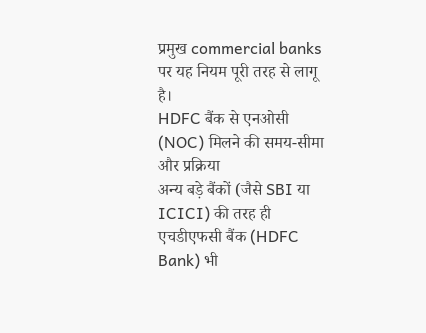प्रमुख commercial banks पर यह नियम पूरी तरह से लागू है।
HDFC बैंक से एनओसी (NOC) मिलने की समय-सीमा और प्रक्रिया
अन्य बड़े बैंकों (जैसे SBI या ICICI) की तरह ही एचडीएफसी बैंक (HDFC Bank) भी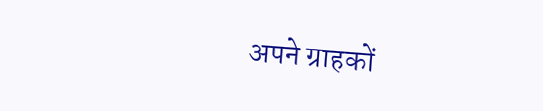अपने ग्राहकों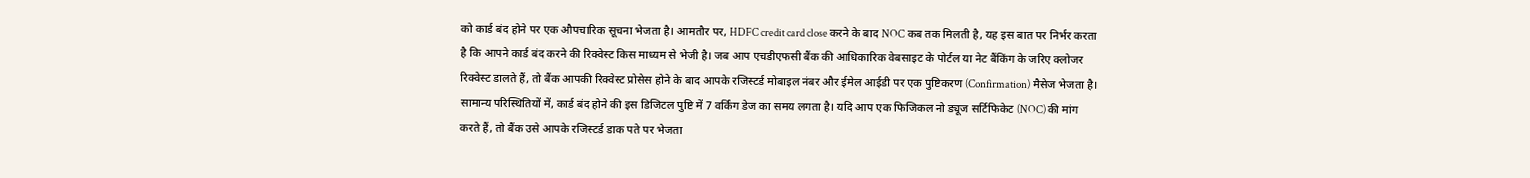को कार्ड बंद होने पर एक औपचारिक सूचना भेजता है। आमतौर पर, HDFC credit card close करने के बाद NOC कब तक मिलती है, यह इस बात पर निर्भर करता है कि आपने कार्ड बंद करने की रिक्वेस्ट किस माध्यम से भेजी है। जब आप एचडीएफसी बैंक की आधिकारिक वेबसाइट के पोर्टल या नेट बैंकिंग के जरिए क्लोजर रिक्वेस्ट डालते हैं, तो बैंक आपकी रिक्वेस्ट प्रोसेस होने के बाद आपके रजिस्टर्ड मोबाइल नंबर और ईमेल आईडी पर एक पुष्टिकरण (Confirmation) मैसेज भेजता है।
सामान्य परिस्थितियों में, कार्ड बंद होने की इस डिजिटल पुष्टि में 7 वर्किंग डेज का समय लगता है। यदि आप एक फिजिकल नो ड्यूज सर्टिफिकेट (NOC) की मांग करते हैं, तो बैंक उसे आपके रजिस्टर्ड डाक पते पर भेजता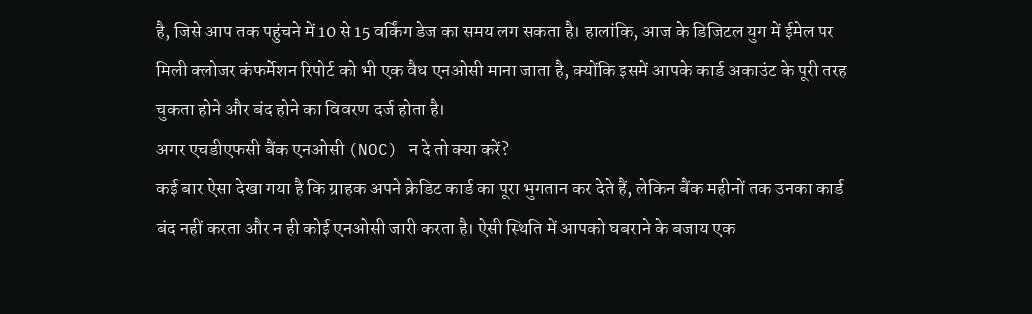है, जिसे आप तक पहुंचने में 10 से 15 वर्किंग डेज का समय लग सकता है। हालांकि, आज के डिजिटल युग में ईमेल पर मिली क्लोजर कंफर्मेशन रिपोर्ट को भी एक वैध एनओसी माना जाता है, क्योंकि इसमें आपके कार्ड अकाउंट के पूरी तरह चुकता होने और बंद होने का विवरण दर्ज होता है।
अगर एचडीएफसी बैंक एनओसी (NOC) न दे तो क्या करें?
कई बार ऐसा देखा गया है कि ग्राहक अपने क्रेडिट कार्ड का पूरा भुगतान कर देते हैं, लेकिन बैंक महीनों तक उनका कार्ड बंद नहीं करता और न ही कोई एनओसी जारी करता है। ऐसी स्थिति में आपको घबराने के बजाय एक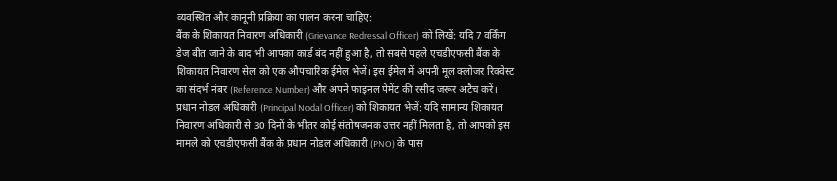व्यवस्थित और कानूनी प्रक्रिया का पालन करना चाहिए:
बैंक के शिकायत निवारण अधिकारी (Grievance Redressal Officer) को लिखें: यदि 7 वर्किंग डेज बीत जाने के बाद भी आपका कार्ड बंद नहीं हुआ है, तो सबसे पहले एचडीएफसी बैंक के शिकायत निवारण सेल को एक औपचारिक ईमेल भेजें। इस ईमेल में अपनी मूल क्लोजर रिक्वेस्ट का संदर्भ नंबर (Reference Number) और अपने फाइनल पेमेंट की रसीद जरूर अटैच करें।
प्रधान नोडल अधिकारी (Principal Nodal Officer) को शिकायत भेजें: यदि सामान्य शिकायत निवारण अधिकारी से 30 दिनों के भीतर कोई संतोषजनक उत्तर नहीं मिलता है, तो आपको इस मामले को एचडीएफसी बैंक के प्रधान नोडल अधिकारी (PNO) के पास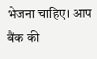भेजना चाहिए। आप बैंक की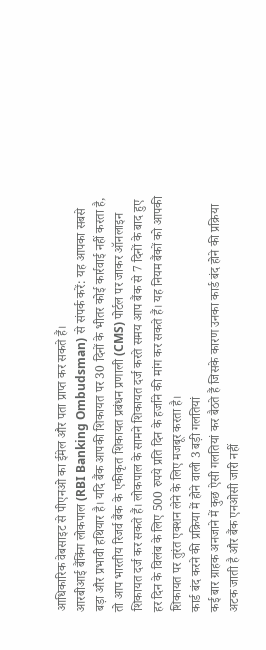आधिकारिक वेबसाइट से पीएनओ का ईमेल और पता प्राप्त कर सकते हैं।
आरबीआई बैंकिंग लोकपाल (RBI Banking Ombudsman) से संपर्क करें: यह आपका सबसे बड़ा और प्रभावी हथियार है। यदि बैंक आपकी शिकायत पर 30 दिनों के भीतर कोई कार्रवाई नहीं करता है, तो आप भारतीय रिजर्व बैंक के एकीकृत शिकायत प्रबंधन प्रणाली (CMS) पोर्टल पर जाकर ऑनलाइन शिकायत दर्ज कर सकते हैं। लोकपाल के सामने शिकायत दर्ज करते समय आप बैंक से 7 दिनों के बाद हुए हर दिन के विलंब के लिए 500 रुपये प्रति दिन के हर्जाने की मांग कर सकते हैं। यह नियम बैंकों को आपकी शिकायत पर तुरंत एक्शन लेने के लिए मजबूर करता है।
कार्ड बंद करने की प्रक्रिया में होने वाली 3 बड़ी गलतियां
कई बार ग्राहक अनजाने में कुछ ऐसी गलतियां कर बैठते हैं जिसके कारण उनका कार्ड बंद होने की प्रक्रिया अटक जाती है और बैंक एनओसी जारी नहीं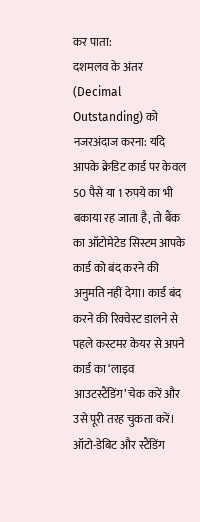कर पाता:
दशमलव के अंतर (Decimal Outstanding) को नजरअंदाज करना: यदि आपके क्रेडिट कार्ड पर केवल 50 पैसे या 1 रुपये का भी बकाया रह जाता है, तो बैंक का ऑटोमेटेड सिस्टम आपके कार्ड को बंद करने की अनुमति नहीं देगा। कार्ड बंद करने की रिक्वेस्ट डालने से पहले कस्टमर केयर से अपने कार्ड का ‘लाइव आउटस्टैंडिंग’ चेक करें और उसे पूरी तरह चुकता करें।
ऑटो-डेबिट और स्टैंडिंग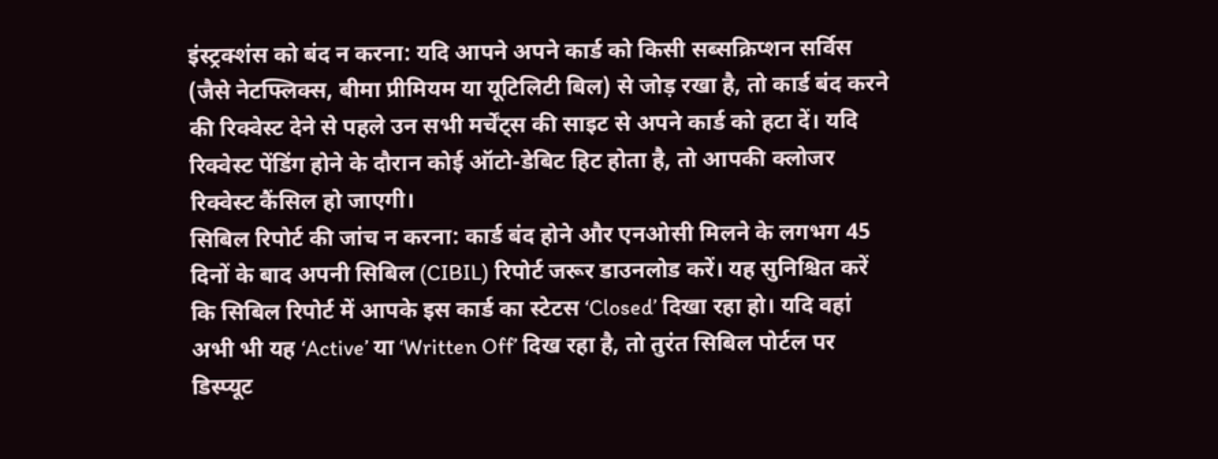इंस्ट्रक्शंस को बंद न करना: यदि आपने अपने कार्ड को किसी सब्सक्रिप्शन सर्विस (जैसे नेटफ्लिक्स, बीमा प्रीमियम या यूटिलिटी बिल) से जोड़ रखा है, तो कार्ड बंद करने की रिक्वेस्ट देने से पहले उन सभी मर्चेंट्स की साइट से अपने कार्ड को हटा दें। यदि रिक्वेस्ट पेंडिंग होने के दौरान कोई ऑटो-डेबिट हिट होता है, तो आपकी क्लोजर रिक्वेस्ट कैंसिल हो जाएगी।
सिबिल रिपोर्ट की जांच न करना: कार्ड बंद होने और एनओसी मिलने के लगभग 45 दिनों के बाद अपनी सिबिल (CIBIL) रिपोर्ट जरूर डाउनलोड करें। यह सुनिश्चित करें कि सिबिल रिपोर्ट में आपके इस कार्ड का स्टेटस ‘Closed’ दिखा रहा हो। यदि वहां अभी भी यह ‘Active’ या ‘Written Off’ दिख रहा है, तो तुरंत सिबिल पोर्टल पर डिस्प्यूट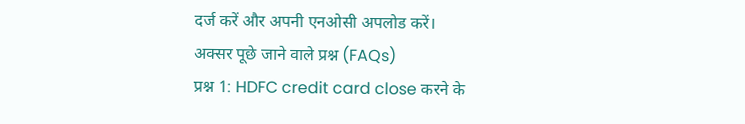दर्ज करें और अपनी एनओसी अपलोड करें।
अक्सर पूछे जाने वाले प्रश्न (FAQs)
प्रश्न 1: HDFC credit card close करने के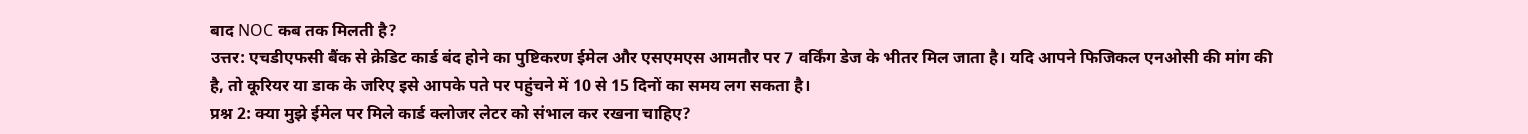बाद NOC कब तक मिलती है?
उत्तर: एचडीएफसी बैंक से क्रेडिट कार्ड बंद होने का पुष्टिकरण ईमेल और एसएमएस आमतौर पर 7 वर्किंग डेज के भीतर मिल जाता है। यदि आपने फिजिकल एनओसी की मांग की है, तो कूरियर या डाक के जरिए इसे आपके पते पर पहुंचने में 10 से 15 दिनों का समय लग सकता है।
प्रश्न 2: क्या मुझे ईमेल पर मिले कार्ड क्लोजर लेटर को संभाल कर रखना चाहिए?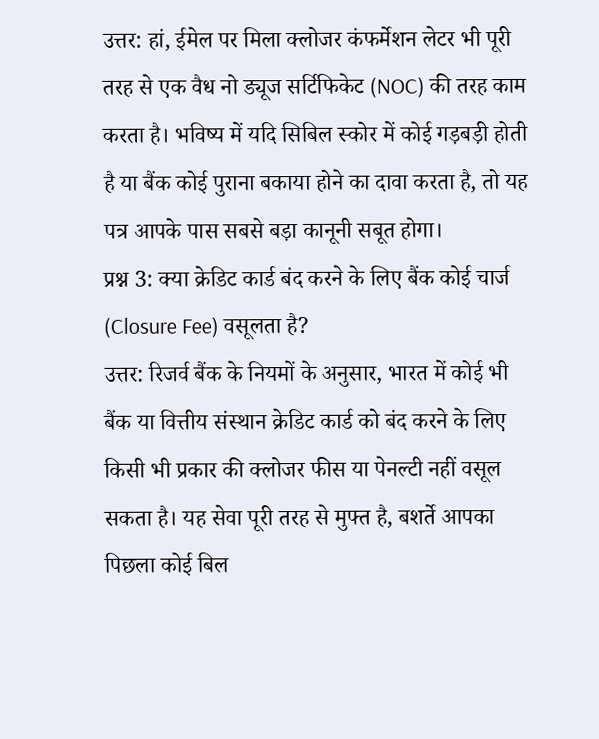उत्तर: हां, ईमेल पर मिला क्लोजर कंफर्मेशन लेटर भी पूरी तरह से एक वैध नो ड्यूज सर्टिफिकेट (NOC) की तरह काम करता है। भविष्य में यदि सिबिल स्कोर में कोई गड़बड़ी होती है या बैंक कोई पुराना बकाया होने का दावा करता है, तो यह पत्र आपके पास सबसे बड़ा कानूनी सबूत होगा।
प्रश्न 3: क्या क्रेडिट कार्ड बंद करने के लिए बैंक कोई चार्ज (Closure Fee) वसूलता है?
उत्तर: रिजर्व बैंक के नियमों के अनुसार, भारत में कोई भी बैंक या वित्तीय संस्थान क्रेडिट कार्ड को बंद करने के लिए किसी भी प्रकार की क्लोजर फीस या पेनल्टी नहीं वसूल सकता है। यह सेवा पूरी तरह से मुफ्त है, बशर्ते आपका पिछला कोई बिल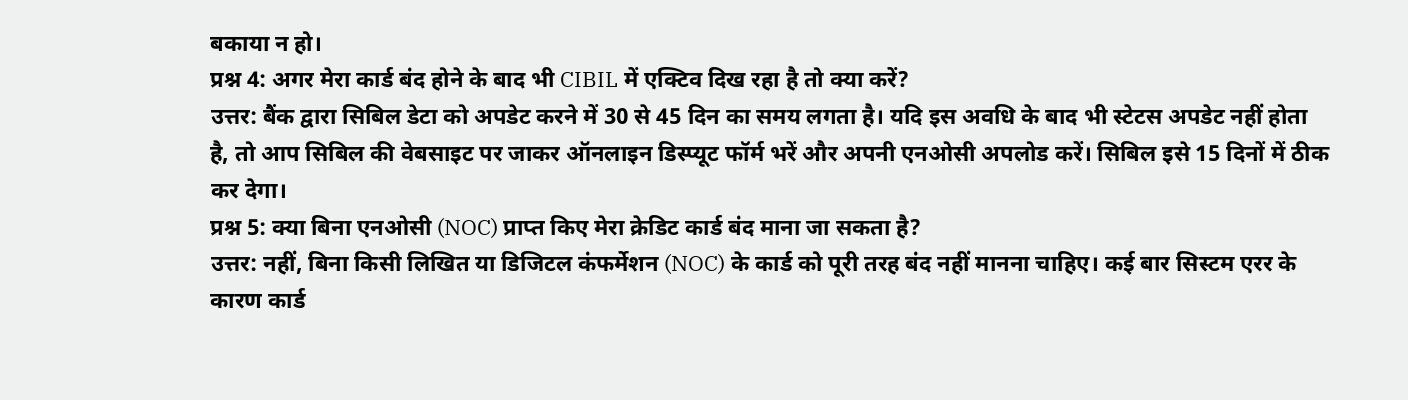बकाया न हो।
प्रश्न 4: अगर मेरा कार्ड बंद होने के बाद भी CIBIL में एक्टिव दिख रहा है तो क्या करें?
उत्तर: बैंक द्वारा सिबिल डेटा को अपडेट करने में 30 से 45 दिन का समय लगता है। यदि इस अवधि के बाद भी स्टेटस अपडेट नहीं होता है, तो आप सिबिल की वेबसाइट पर जाकर ऑनलाइन डिस्प्यूट फॉर्म भरें और अपनी एनओसी अपलोड करें। सिबिल इसे 15 दिनों में ठीक कर देगा।
प्रश्न 5: क्या बिना एनओसी (NOC) प्राप्त किए मेरा क्रेडिट कार्ड बंद माना जा सकता है?
उत्तर: नहीं, बिना किसी लिखित या डिजिटल कंफर्मेशन (NOC) के कार्ड को पूरी तरह बंद नहीं मानना चाहिए। कई बार सिस्टम एरर के कारण कार्ड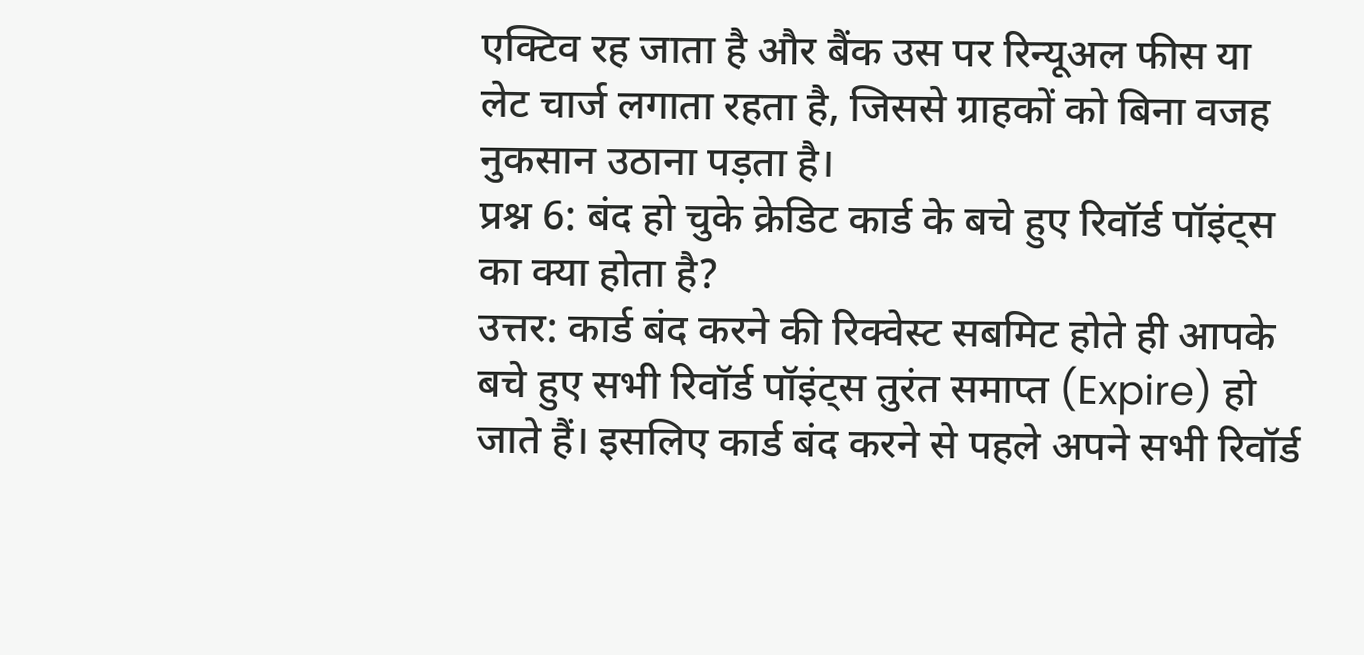एक्टिव रह जाता है और बैंक उस पर रिन्यूअल फीस या लेट चार्ज लगाता रहता है, जिससे ग्राहकों को बिना वजह नुकसान उठाना पड़ता है।
प्रश्न 6: बंद हो चुके क्रेडिट कार्ड के बचे हुए रिवॉर्ड पॉइंट्स का क्या होता है?
उत्तर: कार्ड बंद करने की रिक्वेस्ट सबमिट होते ही आपके बचे हुए सभी रिवॉर्ड पॉइंट्स तुरंत समाप्त (Expire) हो जाते हैं। इसलिए कार्ड बंद करने से पहले अपने सभी रिवॉर्ड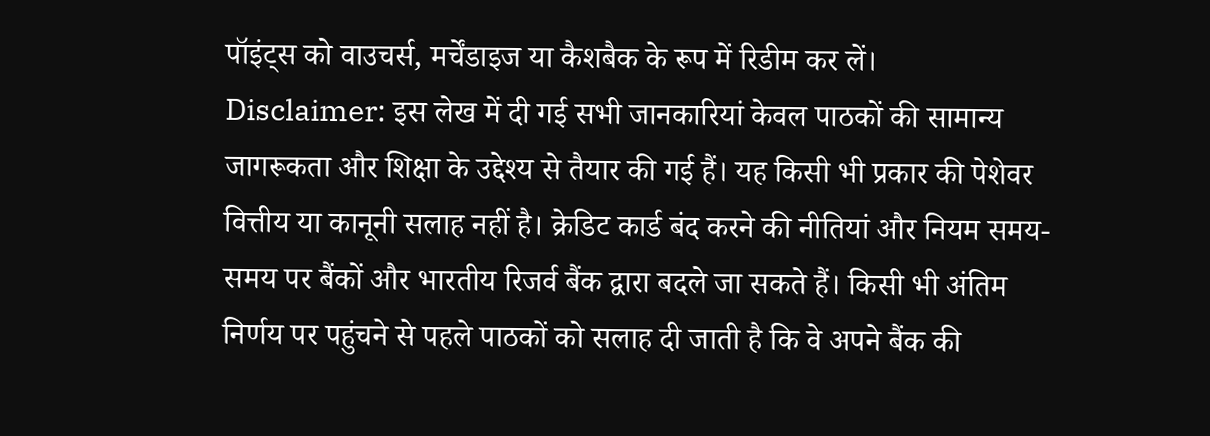पॉइंट्स को वाउचर्स, मर्चेंडाइज या कैशबैक के रूप में रिडीम कर लें।
Disclaimer: इस लेख में दी गई सभी जानकारियां केवल पाठकों की सामान्य जागरूकता और शिक्षा के उद्देश्य से तैयार की गई हैं। यह किसी भी प्रकार की पेशेवर वित्तीय या कानूनी सलाह नहीं है। क्रेडिट कार्ड बंद करने की नीतियां और नियम समय-समय पर बैंकों और भारतीय रिजर्व बैंक द्वारा बदले जा सकते हैं। किसी भी अंतिम निर्णय पर पहुंचने से पहले पाठकों को सलाह दी जाती है कि वे अपने बैंक की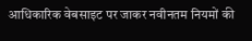आधिकारिक वेबसाइट पर जाकर नवीनतम नियमों की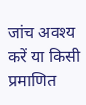जांच अवश्य करें या किसी प्रमाणित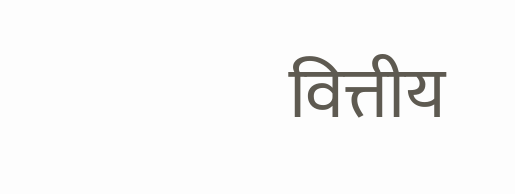वित्तीय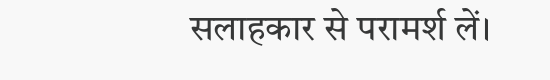सलाहकार से परामर्श लें।